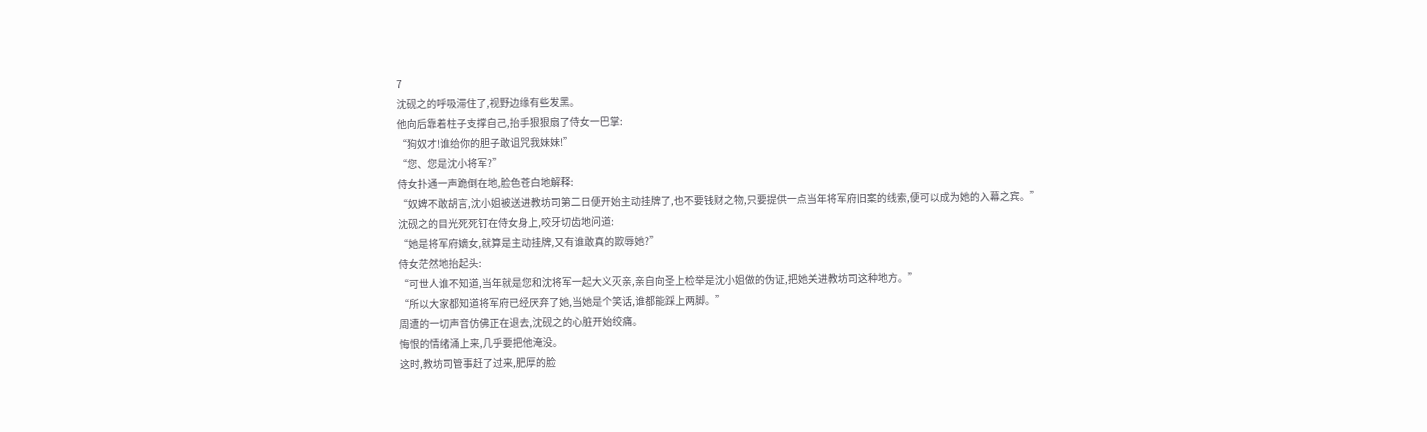7
沈砚之的呼吸滞住了,视野边缘有些发黑。
他向后靠着柱子支撑自己,抬手狠狠扇了侍女一巴掌:
“狗奴才!谁给你的胆子敢诅咒我妹妹!”
“您、您是沈小将军?”
侍女扑通一声跪倒在地,脸色苍白地解释:
“奴婢不敢胡言,沈小姐被送进教坊司第二日便开始主动挂牌了,也不要钱财之物,只要提供一点当年将军府旧案的线索,便可以成为她的入幕之宾。”
沈砚之的目光死死钉在侍女身上,咬牙切齿地问道:
“她是将军府嫡女,就算是主动挂牌,又有谁敢真的欺辱她?”
侍女茫然地抬起头:
“可世人谁不知道,当年就是您和沈将军一起大义灭亲,亲自向圣上检举是沈小姐做的伪证,把她关进教坊司这种地方。”
“所以大家都知道将军府已经厌弃了她,当她是个笑话,谁都能踩上两脚。”
周遭的一切声音仿佛正在退去,沈砚之的心脏开始绞痛。
悔恨的情绪涌上来,几乎要把他淹没。
这时,教坊司管事赶了过来,肥厚的脸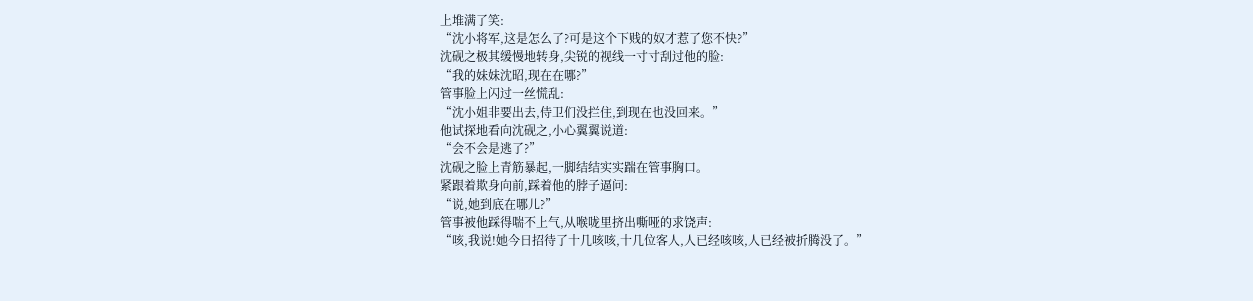上堆满了笑:
“沈小将军,这是怎么了?可是这个下贱的奴才惹了您不快?”
沈砚之极其缓慢地转身,尖锐的视线一寸寸刮过他的脸:
“我的妹妹沈昭,现在在哪?”
管事脸上闪过一丝慌乱:
“沈小姐非要出去,侍卫们没拦住,到现在也没回来。”
他试探地看向沈砚之,小心翼翼说道:
“会不会是逃了?”
沈砚之脸上青筋暴起,一脚结结实实踹在管事胸口。
紧跟着欺身向前,踩着他的脖子逼问:
“说,她到底在哪儿?”
管事被他踩得喘不上气,从喉咙里挤出嘶哑的求饶声:
“咳,我说!她今日招待了十几咳咳,十几位客人,人已经咳咳,人已经被折腾没了。”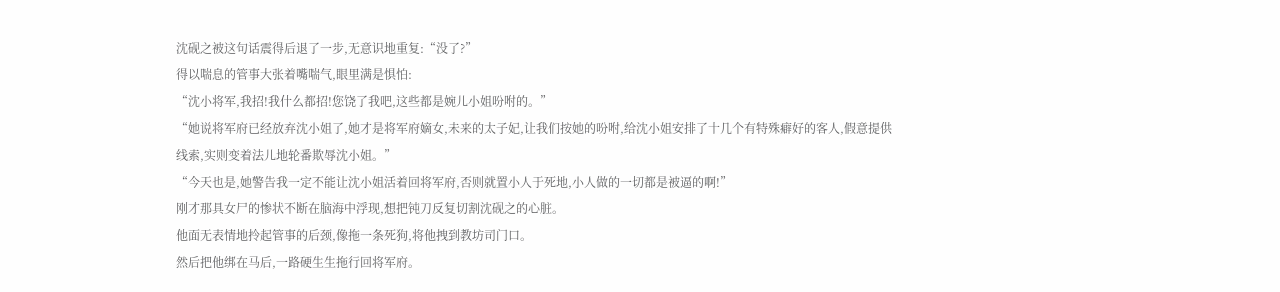沈砚之被这句话震得后退了一步,无意识地重复:“没了?”
得以喘息的管事大张着嘴喘气,眼里满是惧怕:
“沈小将军,我招!我什么都招!您饶了我吧,这些都是婉儿小姐吩咐的。”
“她说将军府已经放弃沈小姐了,她才是将军府嫡女,未来的太子妃,让我们按她的吩咐,给沈小姐安排了十几个有特殊癖好的客人,假意提供线索,实则变着法儿地轮番欺辱沈小姐。”
“今天也是,她警告我一定不能让沈小姐活着回将军府,否则就置小人于死地,小人做的一切都是被逼的啊!”
刚才那具女尸的惨状不断在脑海中浮现,想把钝刀反复切割沈砚之的心脏。
他面无表情地拎起管事的后颈,像拖一条死狗,将他拽到教坊司门口。
然后把他绑在马后,一路硬生生拖行回将军府。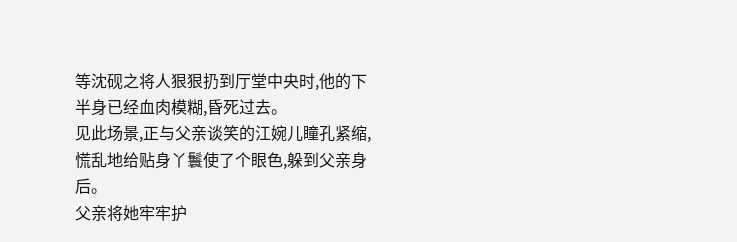等沈砚之将人狠狠扔到厅堂中央时,他的下半身已经血肉模糊,昏死过去。
见此场景,正与父亲谈笑的江婉儿瞳孔紧缩,慌乱地给贴身丫鬟使了个眼色,躲到父亲身后。
父亲将她牢牢护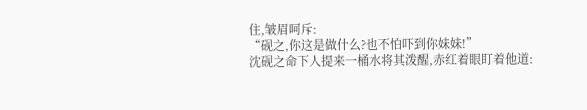住,皱眉呵斥:
“砚之,你这是做什么?也不怕吓到你妹妹!”
沈砚之命下人提来一桶水将其泼醒,赤红着眼盯着他道: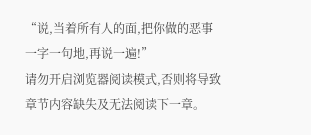“说,当着所有人的面,把你做的恶事一字一句地,再说一遍!”
请勿开启浏览器阅读模式,否则将导致章节内容缺失及无法阅读下一章。